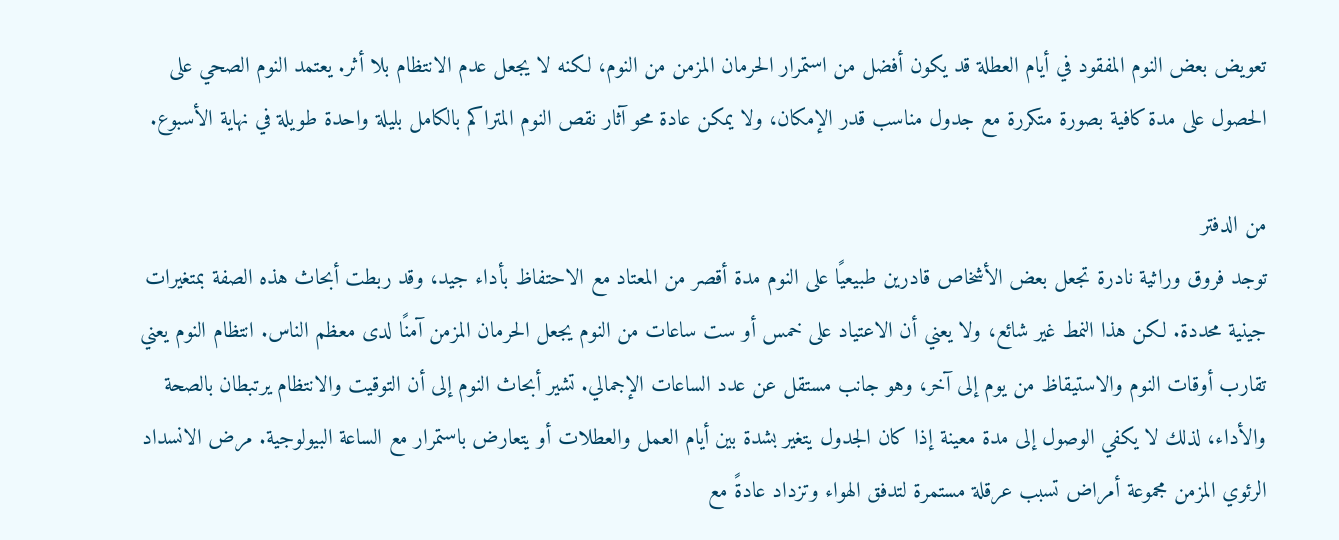تعويض بعض النوم المفقود في أيام العطلة قد يكون أفضل من استمرار الحرمان المزمن من النوم، لكنه لا يجعل عدم الانتظام بلا أثر. يعتمد النوم الصحي على الحصول على مدة كافية بصورة متكررة مع جدول مناسب قدر الإمكان، ولا يمكن عادة محو آثار نقص النوم المتراكم بالكامل بليلة واحدة طويلة في نهاية الأسبوع.

من الدفتر
توجد فروق وراثية نادرة تجعل بعض الأشخاص قادرين طبيعيًا على النوم مدة أقصر من المعتاد مع الاحتفاظ بأداء جيد، وقد ربطت أبحاث هذه الصفة بمتغيرات جينية محددة. لكن هذا النمط غير شائع، ولا يعني أن الاعتياد على خمس أو ست ساعات من النوم يجعل الحرمان المزمن آمنًا لدى معظم الناس. انتظام النوم يعني تقارب أوقات النوم والاستيقاظ من يوم إلى آخر، وهو جانب مستقل عن عدد الساعات الإجمالي. تشير أبحاث النوم إلى أن التوقيت والانتظام يرتبطان بالصحة والأداء، لذلك لا يكفي الوصول إلى مدة معينة إذا كان الجدول يتغير بشدة بين أيام العمل والعطلات أو يتعارض باستمرار مع الساعة البيولوجية. مرض الانسداد الرئوي المزمن مجموعة أمراض تسبب عرقلة مستمرة لتدفق الهواء وتزداد عادةً مع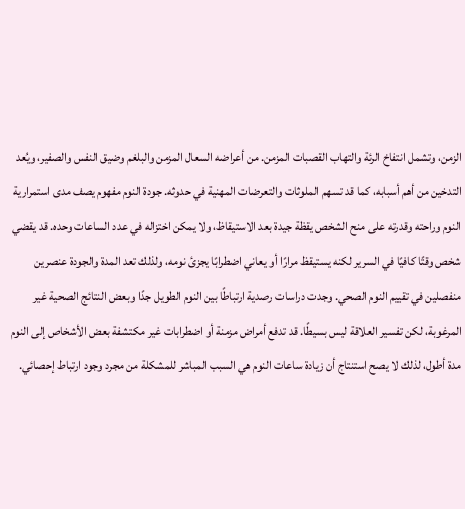الزمن، وتشمل انتفاخ الرئة والتهاب القصبات المزمن. من أعراضه السعال المزمن والبلغم وضيق النفس والصفير، ويُعد التدخين من أهم أسبابه، كما قد تسهم الملوثات والتعرضات المهنية في حدوثه. جودة النوم مفهوم يصف مدى استمرارية النوم وراحته وقدرته على منح الشخص يقظة جيدة بعد الاستيقاظ، ولا يمكن اختزاله في عدد الساعات وحده. قد يقضي شخص وقتًا كافيًا في السرير لكنه يستيقظ مرارًا أو يعاني اضطرابًا يجزئ نومه، ولذلك تعد المدة والجودة عنصرين منفصلين في تقييم النوم الصحي. وجدت دراسات رصدية ارتباطًا بين النوم الطويل جدًا وبعض النتائج الصحية غير المرغوبة، لكن تفسير العلاقة ليس بسيطًا. قد تدفع أمراض مزمنة أو اضطرابات غير مكتشفة بعض الأشخاص إلى النوم مدة أطول، لذلك لا يصح استنتاج أن زيادة ساعات النوم هي السبب المباشر للمشكلة من مجرد وجود ارتباط إحصائي.